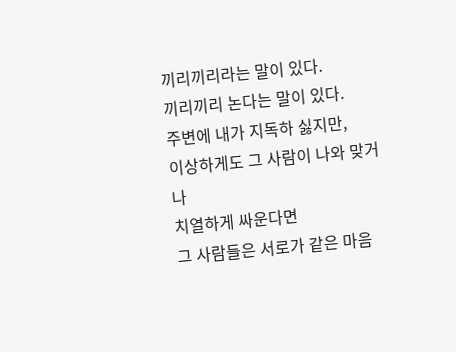끼리끼리라는 말이 있다.
끼리끼리 논다는 말이 있다.
주변에 내가 지독하 싫지만,
이상하게도 그 사람이 나와 맞거나
치열하게 싸운다면
그 사람들은 서로가 같은 마음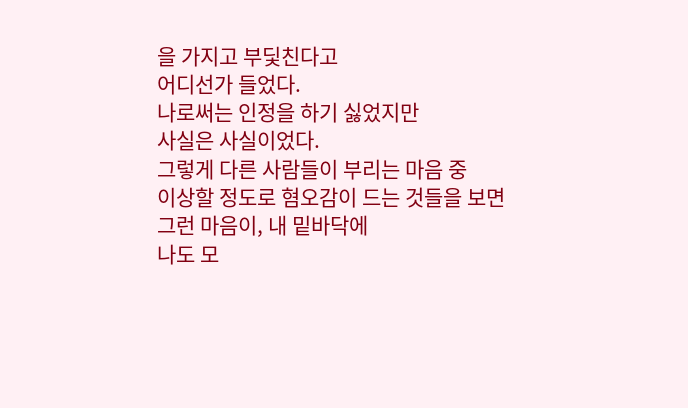을 가지고 부딫친다고
어디선가 들었다.
나로써는 인정을 하기 싫었지만
사실은 사실이었다.
그렇게 다른 사람들이 부리는 마음 중
이상할 정도로 혐오감이 드는 것들을 보면
그런 마음이, 내 밑바닥에
나도 모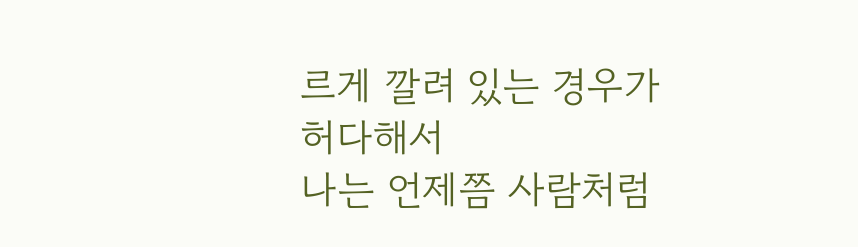르게 깔려 있는 경우가
허다해서
나는 언제쯤 사람처럼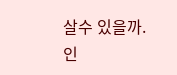살수 있을까.
인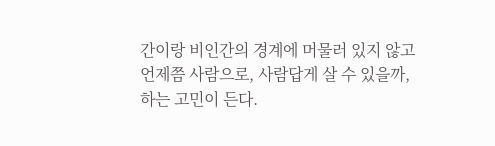간이랑 비인간의 경계에 머물러 있지 않고
언제쯤 사람으로, 사람답게 살 수 있을까,
하는 고민이 든다.